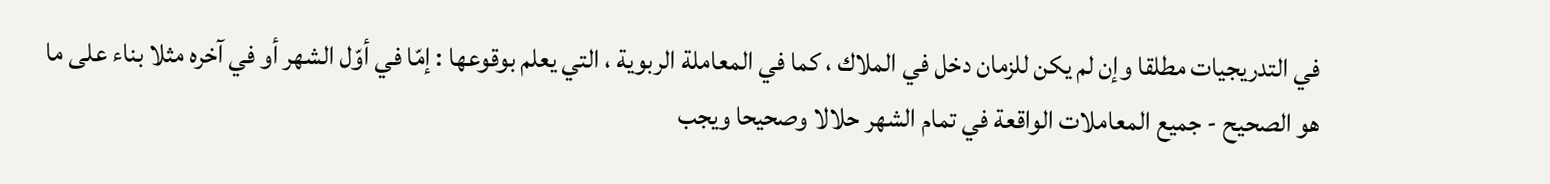في التدريجيات مطلقا وإن لم يكن للزمان دخل في الملاك ، كما في المعاملة الربوية ، التي يعلم بوقوعها : إمّا في أوّل الشهر أو في آخره مثلا بناء على ما هو الصحيح - جميع المعاملات الواقعة في تمام الشهر حلالا وصحيحا ويجب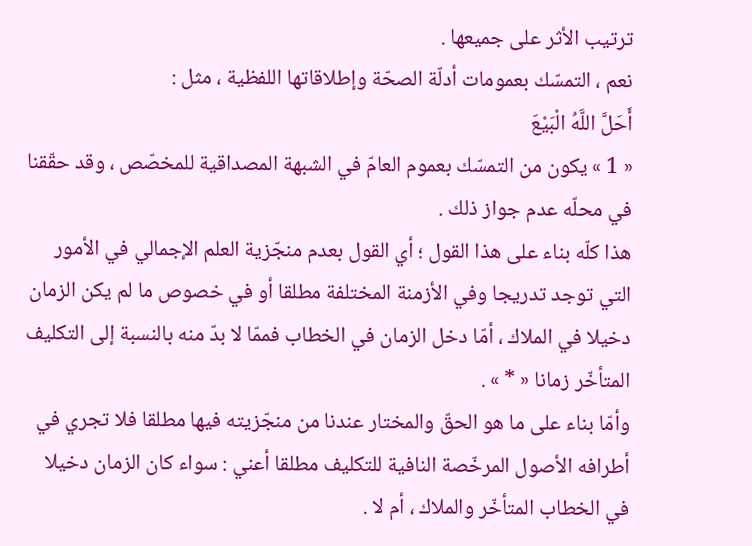ترتيب الأثر على جميعها .
نعم ، التمسّك بعمومات أدلّة الصحّة وإطلاقاتها اللفظية ، مثل :
أَحَلَّ اللَّهُ الْبَيْعَ
« 1 » يكون من التمسّك بعموم العامّ في الشبهة المصداقية للمخصّص ، وقد حقّقنا في محلّه عدم جواز ذلك .
هذا كلّه بناء على هذا القول ؛ أي القول بعدم منجّزية العلم الإجمالي في الأمور التي توجد تدريجا وفي الأزمنة المختلفة مطلقا أو في خصوص ما لم يكن الزمان دخيلا في الملاك ، أمّا دخل الزمان في الخطاب فممّا لا بدّ منه بالنسبة إلى التكليف المتأخّر زمانا « * » .
وأمّا بناء على ما هو الحقّ والمختار عندنا من منجّزيته فيها مطلقا فلا تجري في أطرافه الأصول المرخّصة النافية للتكليف مطلقا أعني : سواء كان الزمان دخيلا في الخطاب المتأخّر والملاك ، أم لا .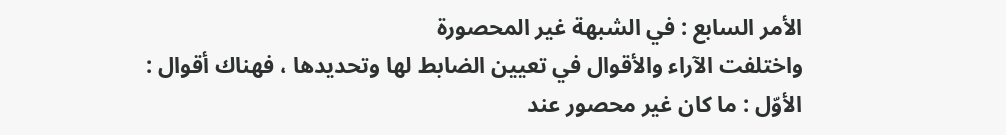الأمر السابع : في الشبهة غير المحصورة
واختلفت الآراء والأقوال في تعيين الضابط لها وتحديدها ، فهناك أقوال :
الأوّل : ما كان غير محصور عند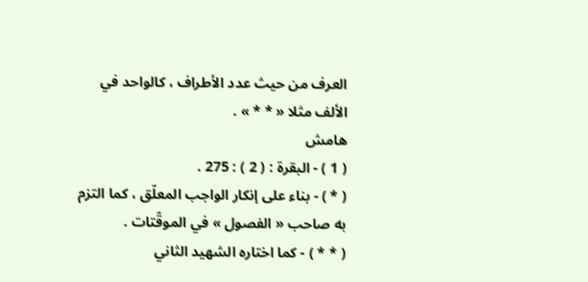العرف من حيث عدد الأطراف ، كالواحد في الألف مثلا « * * » .
هامش
( 1 ) - البقرة : ( 2 ) : 275 .
( * ) - بناء على إنكار الواجب المعلّق ، كما التزم به صاحب « الفصول » في الموقّتات .
( * * ) - كما اختاره الشهيد الثاني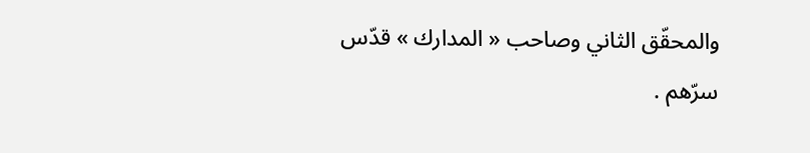والمحقّق الثاني وصاحب « المدارك » قدّس سرّهم .